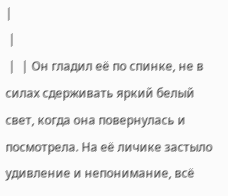|
 |
 |  | Он гладил её по спинке, не в силах сдерживать яркий белый свет, когда она повернулась и посмотрела. На её личике застыло удивление и непонимание, всё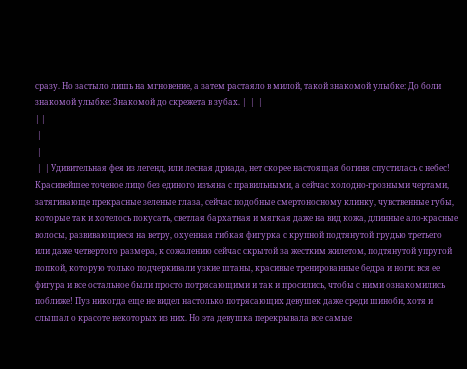сразу. Но застыло лишь на мгновение, а затем растаяло в милой, такой знакомой улыбке: До боли знакомой улыбке: Знакомой до скрежета в зубах. |  |  |
| |
 |
 |
 |  | Удивительная фея из легенд, или лесная дриада, нет скорее настоящая богиня спустилась с небес! Красивейшее точеное лицо без единого изъяна с правильными, а сейчас холодно-грозными чертами, затягивающе прекрасные зеленые глаза, сейчас подобные смертоносному клинку, чувственные губы, которые так и хотелось покусать, светлая бархатная и мягкая даже на вид кожа, длинные ало-красные волосы, развивающиеся на ветру, охуенная гибкая фигурка с крупной подтянутой грудью третьего или даже четвертого размера, к сожалению сейчас скрытой за жестким жилетом, подтянутой упругой попкой, которую только подчеркивали узкие штаны, красивые тренированные бедра и ноги: вся ее фигура и все остальное были просто потрясающими и так и просились, чтобы с ними ознакомились поближе! Пуз никогда еще не видел настолько потрясающих девушек даже среди шиноби, хотя и слышал о красоте некоторых из них. Но эта девушка перекрывала все самые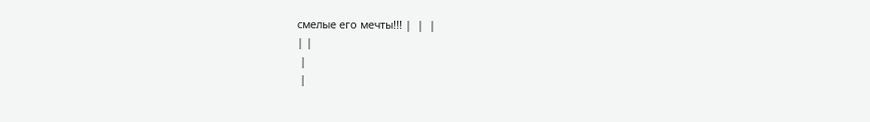смелые его мечты!!! |  |  |
| |
 |
 |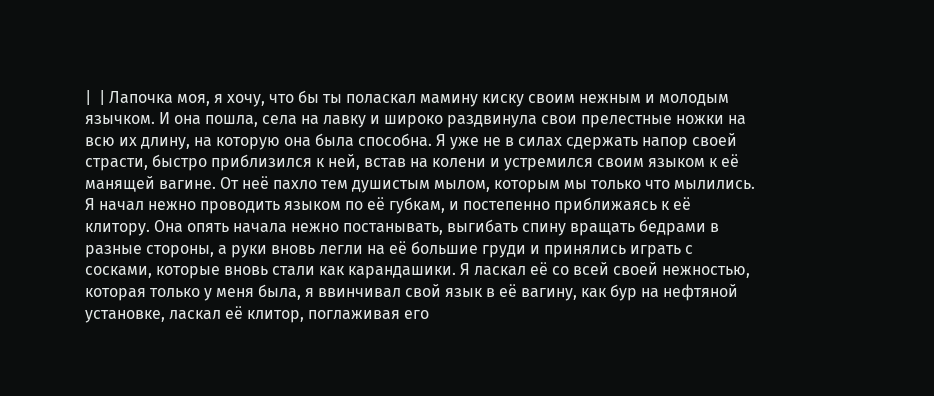|  | Лапочка моя, я хочу, что бы ты поласкал мамину киску своим нежным и молодым язычком. И она пошла, села на лавку и широко раздвинула свои прелестные ножки на всю их длину, на которую она была способна. Я уже не в силах сдержать напор своей страсти, быстро приблизился к ней, встав на колени и устремился своим языком к её манящей вагине. От неё пахло тем душистым мылом, которым мы только что мылились. Я начал нежно проводить языком по её губкам, и постепенно приближаясь к её клитору. Она опять начала нежно постанывать, выгибать спину вращать бедрами в разные стороны, а руки вновь легли на её большие груди и принялись играть с сосками, которые вновь стали как карандашики. Я ласкал её со всей своей нежностью, которая только у меня была, я ввинчивал свой язык в её вагину, как бур на нефтяной установке, ласкал её клитор, поглаживая его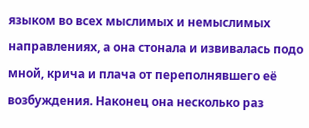языком во всех мыслимых и немыслимых направлениях, а она стонала и извивалась подо мной, крича и плача от переполнявшего её возбуждения. Наконец она несколько раз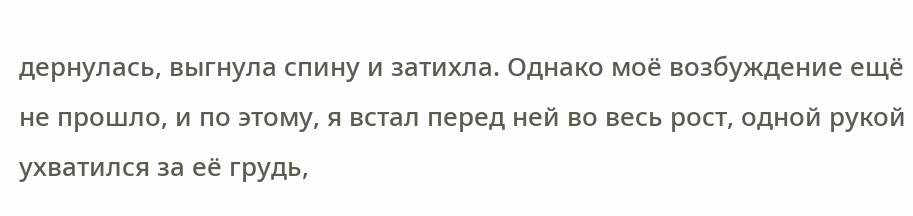дернулась, выгнула спину и затихла. Однако моё возбуждение ещё не прошло, и по этому, я встал перед ней во весь рост, одной рукой ухватился за её грудь,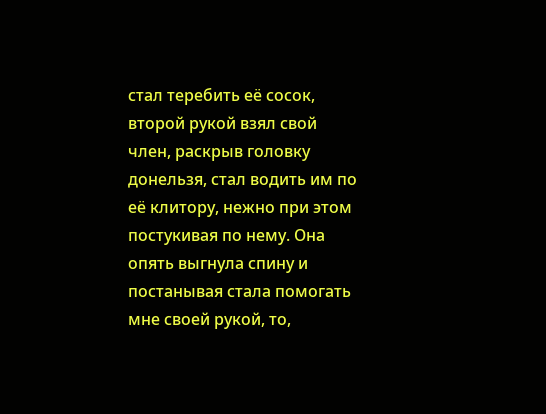стал теребить её сосок, второй рукой взял свой член, раскрыв головку донельзя, стал водить им по её клитору, нежно при этом постукивая по нему. Она опять выгнула спину и постанывая стала помогать мне своей рукой, то,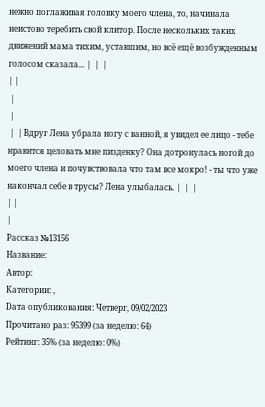нежно поглаживая головку моего члена, то, начинала неистово теребить свой клитор. После нескольких таких движений мама тихим, уставшим, но всё ещё возбужденным голосом сказала... |  |  |
| |
 |
 |
 |  | Вдруг Лена убрала ногу с ванной, я увидел ее лицо - тебе нравится целовать мне пизденку? Она дотронулась ногой до моего члена и почувствовала что там все мокро! - ты что уже накончал себе в трусы? Лена улыбалась. |  |  |
| |
|
Рассказ №13156
Название:
Автор:
Категории: ,
Dата опубликования: Четверг, 09/02/2023
Прочитано раз: 95399 (за неделю: 64)
Рейтинг: 35% (за неделю: 0%)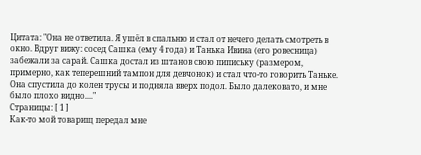Цитата: "Она не ответила. Я ушёл в спальню и стал от нечего делать смотреть в окно. Вдруг вижу: сосед Сашка (ему 4 года) и Танька Ивина (его ровесница) забежали за сарай. Сашка достал из штанов свою пипиську (размером, примерно, как теперешний тампон для девчонок) и стал что-то говорить Таньке. Она спустила до колен трусы и подняла вверх подол. Было далековато, и мне было плохо видно...."
Страницы: [ 1 ]
Как-то мой товарищ передал мне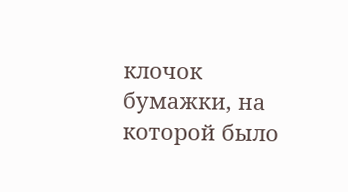клочок бумажки, на которой было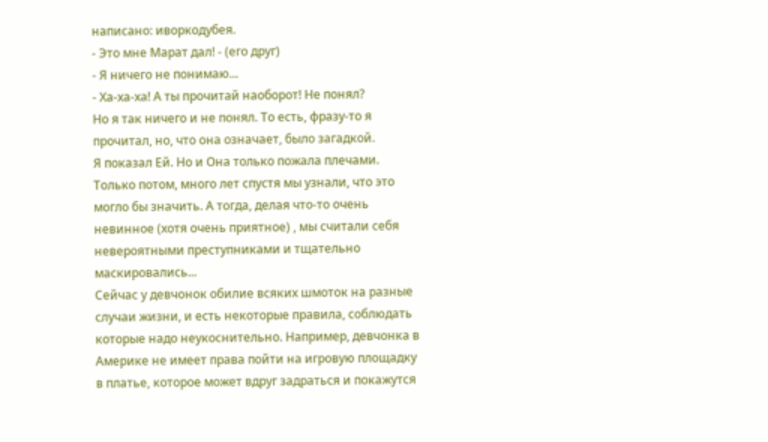написано: иворкодубея.
- Это мне Марат дал! - (его друг)
- Я ничего не понимаю...
- Ха-ха-ха! А ты прочитай наоборот! Не понял?
Но я так ничего и не понял. То есть, фразу-то я прочитал, но, что она означает, было загадкой.
Я показал Ей. Но и Она только пожала плечами. Только потом, много лет спустя мы узнали, что это могло бы значить. А тогда, делая что-то очень невинное (хотя очень приятное) , мы считали себя невероятными преступниками и тщательно маскировались...
Сейчас у девчонок обилие всяких шмоток на разные случаи жизни, и есть некоторые правила, соблюдать которые надо неукоснительно. Например, девчонка в Америке не имеет права пойти на игровую площадку в платье, которое может вдруг задраться и покажутся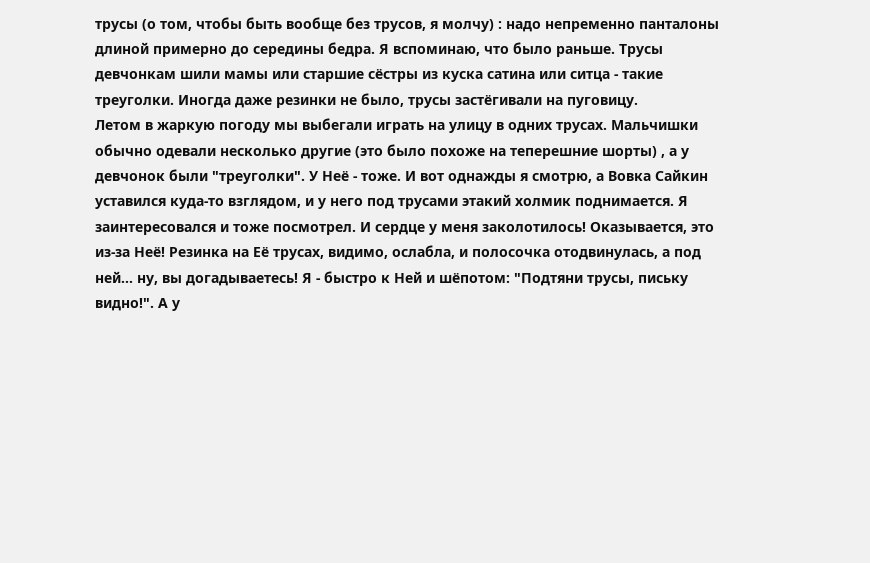трусы (о том, чтобы быть вообще без трусов, я молчу) : надо непременно панталоны длиной примерно до середины бедра. Я вспоминаю, что было раньше. Трусы девчонкам шили мамы или старшие сёстры из куска сатина или ситца - такие треуголки. Иногда даже резинки не было, трусы застёгивали на пуговицу.
Летом в жаркую погоду мы выбегали играть на улицу в одних трусах. Мальчишки обычно одевали несколько другие (это было похоже на теперешние шорты) , а у девчонок были "треуголки". У Неё - тоже. И вот однажды я смотрю, а Вовка Сайкин уставился куда-то взглядом, и у него под трусами этакий холмик поднимается. Я заинтересовался и тоже посмотрел. И сердце у меня заколотилось! Оказывается, это из-за Неё! Резинка на Её трусах, видимо, ослабла, и полосочка отодвинулась, а под ней... ну, вы догадываетесь! Я - быстро к Ней и шёпотом: "Подтяни трусы, письку видно!". А у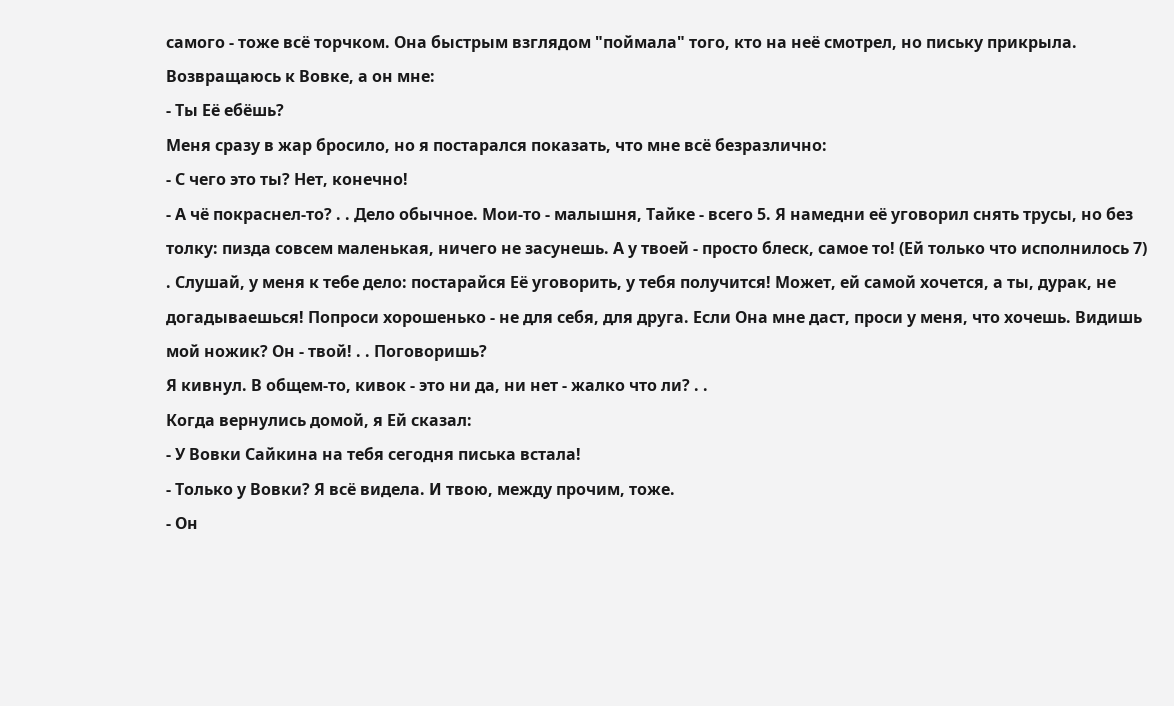самого - тоже всё торчком. Она быстрым взглядом "поймала" того, кто на неё смотрел, но письку прикрыла.
Возвращаюсь к Вовке, а он мне:
- Ты Её ебёшь?
Меня сразу в жар бросило, но я постарался показать, что мне всё безразлично:
- С чего это ты? Нет, конечно!
- А чё покраснел-то? . . Дело обычное. Мои-то - малышня, Тайке - всего 5. Я намедни её уговорил снять трусы, но без толку: пизда совсем маленькая, ничего не засунешь. А у твоей - просто блеск, самое то! (Ей только что исполнилось 7) . Слушай, у меня к тебе дело: постарайся Её уговорить, у тебя получится! Может, ей самой хочется, а ты, дурак, не догадываешься! Попроси хорошенько - не для себя, для друга. Если Она мне даст, проси у меня, что хочешь. Видишь мой ножик? Он - твой! . . Поговоришь?
Я кивнул. В общем-то, кивок - это ни да, ни нет - жалко что ли? . .
Когда вернулись домой, я Ей сказал:
- У Вовки Сайкина на тебя сегодня писька встала!
- Только у Вовки? Я всё видела. И твою, между прочим, тоже.
- Он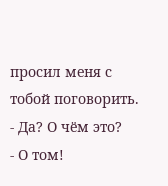просил меня с тобой поговорить.
- Да? О чём это?
- О том!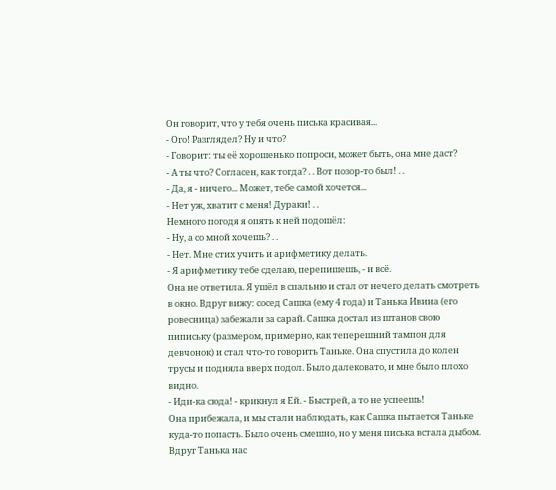Он говорит, что у тебя очень писька красивая...
- Ого! Разглядел? Ну и что?
- Говорит: ты её хорошенько попроси, может быть, она мне даст?
- А ты что? Согласен, как тогда? . . Вот позор-то был! . .
- Да, я - ничего... Может, тебе самой хочется...
- Нет уж, хватит с меня! Дураки! . .
Немного погодя я опять к ней подошёл:
- Ну, а со мной хочешь? . .
- Нет. Мне стих учить и арифметику делать.
- Я арифметику тебе сделаю, перепишешь, - и всё.
Она не ответила. Я ушёл в спальню и стал от нечего делать смотреть в окно. Вдруг вижу: сосед Сашка (ему 4 года) и Танька Ивина (его ровесница) забежали за сарай. Сашка достал из штанов свою пипиську (размером, примерно, как теперешний тампон для девчонок) и стал что-то говорить Таньке. Она спустила до колен трусы и подняла вверх подол. Было далековато, и мне было плохо видно.
- Иди-ка сюда! - крикнул я Ей. - Быстрей, а то не успеешь!
Она прибежала, и мы стали наблюдать, как Сашка пытается Таньке куда-то попасть. Было очень смешно, но у меня писька встала дыбом. Вдруг Танька нас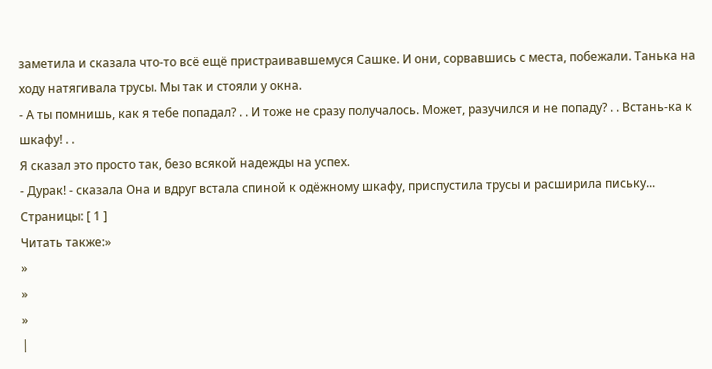заметила и сказала что-то всё ещё пристраивавшемуся Сашке. И они, сорвавшись с места, побежали. Танька на ходу натягивала трусы. Мы так и стояли у окна.
- А ты помнишь, как я тебе попадал? . . И тоже не сразу получалось. Может, разучился и не попаду? . . Встань-ка к шкафу! . .
Я сказал это просто так, безо всякой надежды на успех.
- Дурак! - сказала Она и вдруг встала спиной к одёжному шкафу, приспустила трусы и расширила письку...
Страницы: [ 1 ]
Читать также:»
»
»
»
|